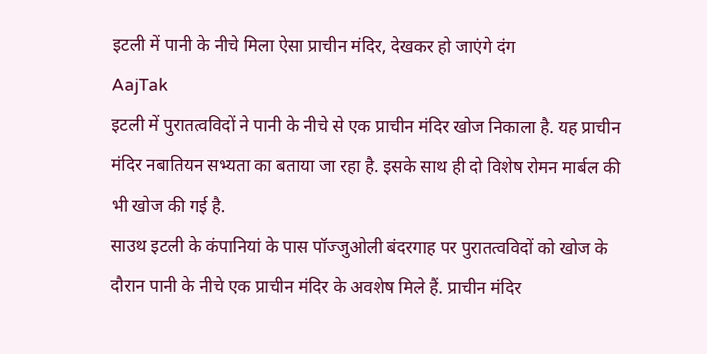इटली में पानी के नीचे मिला ऐसा प्राचीन मंदिर, देखकर हो जाएंगे दंग
AajTak
इटली में पुरातत्वविदों ने पानी के नीचे से एक प्राचीन मंदिर खोज निकाला है. यह प्राचीन मंदिर नबातियन सभ्यता का बताया जा रहा है. इसके साथ ही दो विशेष रोमन मार्बल की भी खोज की गई है.
साउथ इटली के कंपानियां के पास पॉज्जुओली बंदरगाह पर पुरातत्वविदों को खोज के दौरान पानी के नीचे एक प्राचीन मंदिर के अवशेष मिले हैं. प्राचीन मंदिर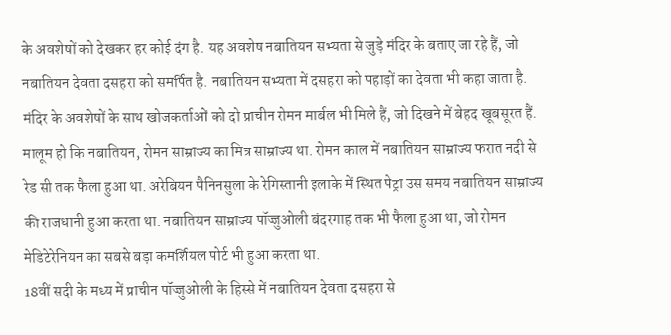के अवशेषों को देखकर हर कोई दंग है. यह अवशेष नबातियन सभ्यता से जुड़े मंदिर के बताए जा रहे हैं, जो नबातियन देवता दसहरा को समर्पित है. नबातियन सभ्यता में दसहरा को पहाड़ों का देवता भी कहा जाता है. मंदिर के अवशेषों के साथ खोजकर्ताओं को दो प्राचीन रोमन मार्बल भी मिले हैं, जो दिखने में बेहद खूबसूरत हैं.
मालूम हो कि नबातियन, रोमन साम्राज्य का मित्र साम्राज्य था. रोमन काल में नबातियन साम्राज्य फरात नदी से रेड सी तक फैला हुआ था. अरेबियन पैनिनसुला के रेगिस्तानी इलाके में स्थित पेट्रा उस समय नबातियन साम्राज्य की राजधानी हुआ करता था. नबातियन साम्राज्य पॉज्जुओली बंदरगाह तक भी फैला हुआ था, जो रोमन मेडिटेरेनियन का सबसे बड़ा कमर्शियल पोर्ट भी हुआ करता था.
18वीं सदी के मध्य में प्राचीन पॉज्जुओली के हिस्से में नबातियन देवता दसहरा से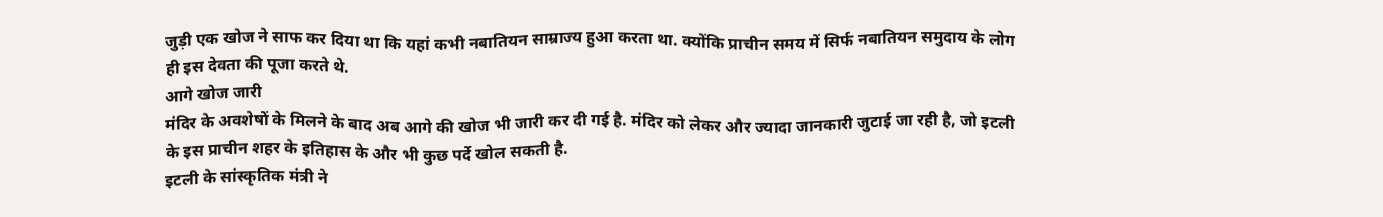जुड़ी एक खोज ने साफ कर दिया था कि यहां कभी नबातियन साम्राज्य हुआ करता था. क्योंकि प्राचीन समय में सिर्फ नबातियन समुदाय के लोग ही इस देवता की पूजा करते थे.
आगे खोज जारी
मंदिर के अवशेषों के मिलने के बाद अब आगे की खोज भी जारी कर दी गई है. मंदिर को लेकर और ज्यादा जानकारी जुटाई जा रही है, जो इटली के इस प्राचीन शहर के इतिहास के और भी कुछ पर्दे खोल सकती है.
इटली के सांस्कृतिक मंत्री ने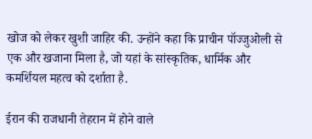खोज को लेकर खुशी जाहिर की. उन्होंने कहा कि प्राचीन पॉज्जुओली से एक और खजाना मिला है, जो यहां के सांस्कृतिक, धार्मिक और कमर्शियल महत्व को दर्शाता है.

ईरान की राजधानी तेहरान में होने वाले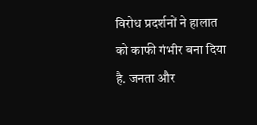विरोध प्रदर्शनों ने हालात को काफी गंभीर बना दिया है. जनता और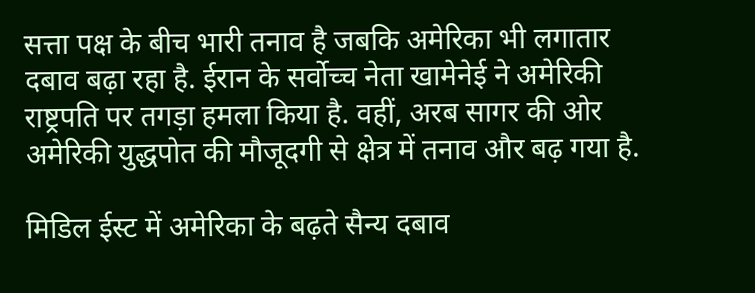सत्ता पक्ष के बीच भारी तनाव है जबकि अमेरिका भी लगातार दबाव बढ़ा रहा है. ईरान के सर्वोच्च नेता खामेनेई ने अमेरिकी राष्ट्रपति पर तगड़ा हमला किया है. वहीं, अरब सागर की ओर अमेरिकी युद्धपोत की मौजूदगी से क्षेत्र में तनाव और बढ़ गया है.

मिडिल ईस्ट में अमेरिका के बढ़ते सैन्य दबाव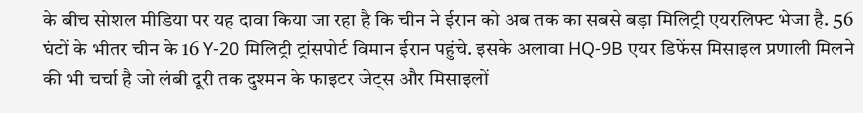के बीच सोशल मीडिया पर यह दावा किया जा रहा है कि चीन ने ईरान को अब तक का सबसे बड़ा मिलिट्री एयरलिफ्ट भेजा है. 56 घंटों के भीतर चीन के 16 Y-20 मिलिट्री ट्रांसपोर्ट विमान ईरान पहुंचे. इसके अलावा HQ-9B एयर डिफेंस मिसाइल प्रणाली मिलने की भी चर्चा है जो लंबी दूरी तक दुश्मन के फाइटर जेट्स और मिसाइलों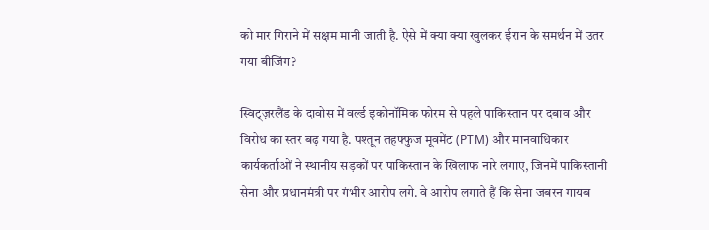को मार गिराने में सक्षम मानी जाती है. ऐसे में क्या क्या खुलकर ईरान के समर्थन में उतर गया बीजिंग?

स्विट्ज़रलैंड के दावोस में वर्ल्ड इकोनॉमिक फोरम से पहले पाकिस्तान पर दबाव और विरोध का स्तर बढ़ गया है. पश्तून तहफ्फुज मूवमेंट (PTM) और मानवाधिकार कार्यकर्ताओं ने स्थानीय सड़कों पर पाकिस्तान के खिलाफ नारे लगाए, जिनमें पाकिस्तानी सेना और प्रधानमंत्री पर गंभीर आरोप लगे. वे आरोप लगाते हैं कि सेना जबरन गायब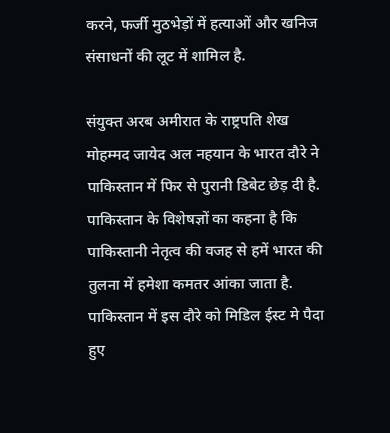करने, फर्जी मुठभेड़ों में हत्याओं और खनिज संसाधनों की लूट में शामिल है.

संयुक्त अरब अमीरात के राष्ट्रपति शेख मोहम्मद जायेद अल नहयान के भारत दौरे ने पाकिस्तान में फिर से पुरानी डिबेट छेड़ दी है. पाकिस्तान के विशेषज्ञों का कहना है कि पाकिस्तानी नेतृत्व की वजह से हमें भारत की तुलना में हमेशा कमतर आंका जाता है. पाकिस्तान में इस दौरे को मिडिल ईस्ट मे पैदा हुए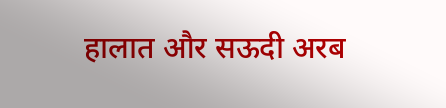हालात और सऊदी अरब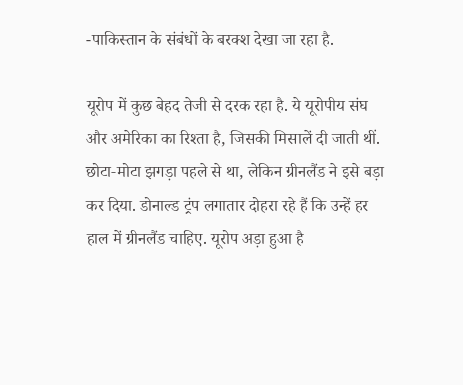-पाकिस्तान के संबंधों के बरक्श देखा जा रहा है.

यूरोप में कुछ बेहद तेजी से दरक रहा है. ये यूरोपीय संघ और अमेरिका का रिश्ता है, जिसकी मिसालें दी जाती थीं. छोटा‑मोटा झगड़ा पहले से था, लेकिन ग्रीनलैंड ने इसे बड़ा कर दिया. डोनाल्ड ट्रंप लगातार दोहरा रहे हैं कि उन्हें हर हाल में ग्रीनलैंड चाहिए. यूरोप अड़ा हुआ है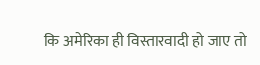कि अमेरिका ही विस्तारवादी हो जाए तो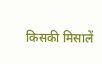किसकी मिसालें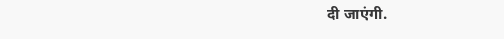दी जाएंगी.